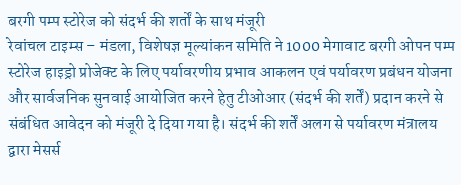बरगी पम्प स्टोरेज को संदर्भ की शर्तों के साथ मंजूरी
रेवांचल टाइम्स – मंडला, विशेषज्ञ मूल्यांकन समिति ने 1000 मेगावाट बरगी ओपन पम्प स्टोरेज हाइड्रो प्रोजेक्ट के लिए पर्यावरणीय प्रभाव आकलन एवं पर्यावरण प्रबंधन योजना और सार्वजनिक सुनवाई आयोजित करने हेतु टीओआर (संदर्भ की शर्तें) प्रदान करने से संबंधित आवेदन को मंजूरी दे दिया गया है। संदर्भ की शर्तें अलग से पर्यावरण मंत्रालय द्वारा मेसर्स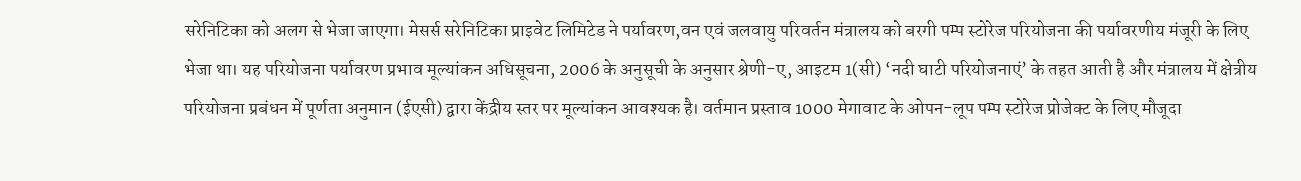सरेनिटिका को अलग से भेजा जाएगा। मेसर्स सरेनिटिका प्राइवेट लिमिटेड ने पर्यावरण,वन एवं जलवायु परिवर्तन मंत्रालय को बरगी पम्प स्टोरेज परियोजना की पर्यावरणीय मंजूरी के लिए भेजा था। यह परियोजना पर्यावरण प्रभाव मूल्यांकन अधिसूचना, 2006 के अनुसूची के अनुसार श्रेणी-ए, आइटम 1(सी) ‘नदी घाटी परियोजनाएं’ के तहत आती है और मंत्रालय में क्षेत्रीय परियोजना प्रबंधन में पूर्णता अनुमान (ईएसी) द्वारा केंद्रीय स्तर पर मूल्यांकन आवश्यक है। वर्तमान प्रस्ताव 1000 मेगावाट के ओपन-लूप पम्प स्टोरेज प्रोजेक्ट के लिए मौजूदा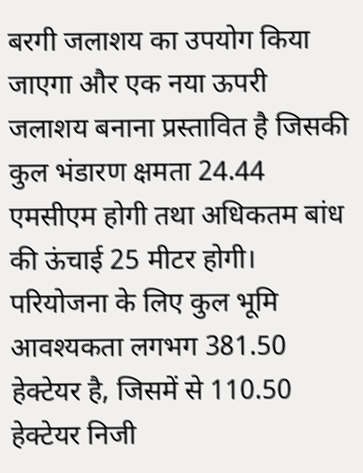बरगी जलाशय का उपयोग किया जाएगा और एक नया ऊपरी जलाशय बनाना प्रस्तावित है जिसकी कुल भंडारण क्षमता 24.44 एमसीएम होगी तथा अधिकतम बांध की ऊंचाई 25 मीटर होगी। परियोजना के लिए कुल भूमि आवश्यकता लगभग 381.50 हेक्टेयर है, जिसमें से 110.50 हेक्टेयर निजी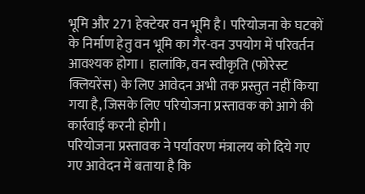भूमि और 271 हेक्टेयर वन भूमि है। परियोजना के घटकों के निर्माण हेतु वन भूमि का गैर-वन उपयोग में परिवर्तन आवश्यक होगा। हालांकि, वन स्वीकृति (फोरेस्ट क्लियरेंस) के लिए आवेदन अभी तक प्रस्तुत नहीं किया गया है, जिसके लिए परियोजना प्रस्तावक को आगे की कार्रवाई करनी होगी।
परियोजना प्रस्तावक ने पर्यावरण मंत्रालय को दिये गए गए आवेदन में बताया है कि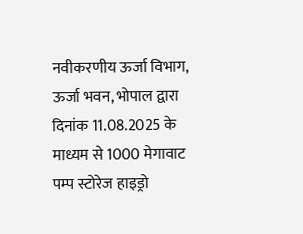नवीकरणीय ऊर्जा विभाग, ऊर्जा भवन, भोपाल द्वारा दिनांक 11.08.2025 के माध्यम से 1000 मेगावाट पम्प स्टोरेज हाइड्रो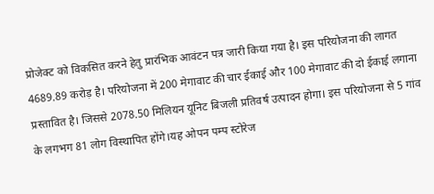प्रोजेक्ट को विकसित करने हेतु प्रारंभिक आवंटन पत्र जारी किया गया है। इस परियोजना की लागत 4689.89 करोड़ है। परियोजना में 200 मेगावाट की चार ईकाई और 100 मेगावाट की दो ईकाई लगाना प्रस्तावित है। जिससे 2078.50 मिलियन यूनिट बिजली प्रतिवर्ष उत्पादन होगा। इस परियोजना से 5 गांव के लगभग 81 लोग विस्थापित होंगे।यह ओपन पम्प स्टोरेज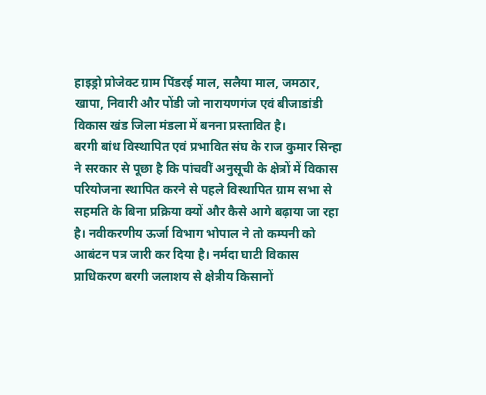हाइड्रो प्रोजेक्ट ग्राम पिंडरई माल, सलैया माल, जमठार, खापा, निवारी और पोंडी जो नारायणगंज एवं बीजाडांडी विकास खंड जिला मंडला में बनना प्रस्तावित है।
बरगी बांध विस्थापित एवं प्रभावित संघ के राज कुमार सिन्हा ने सरकार से पूछा है कि पांचवीं अनुसूची के क्षेत्रों में विकास परियोजना स्थापित करने से पहले विस्थापित ग्राम सभा से सहमति के बिना प्रक्रिया क्यों और कैसे आगे बढ़ाया जा रहा है। नवीकरणीय ऊर्जा विभाग भोपाल ने तो कम्पनी को आबंटन पत्र जारी कर दिया है। नर्मदा घाटी विकास प्राधिकरण बरगी जलाशय से क्षेत्रीय किसानों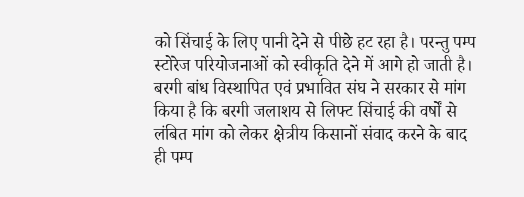को सिंचाई के लिए पानी देने से पीछे हट रहा है। परन्तु पम्प स्टोरेज परियोजनाओं को स्वीकृति देने में आगे हो जाती है। बरगी बांध विस्थापित एवं प्रभावित संघ ने सरकार से मांग किया है कि बरगी जलाशय से लिफ्ट सिंचाई की वर्षों से लंबित मांग को लेकर क्षेत्रीय किसानों संवाद करने के बाद ही पम्प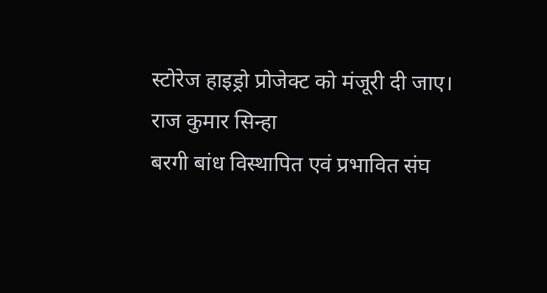स्टोरेज हाइड्रो प्रोजेक्ट को मंजूरी दी जाए।
राज कुमार सिन्हा
बरगी बांध विस्थापित एवं प्रभावित संघ